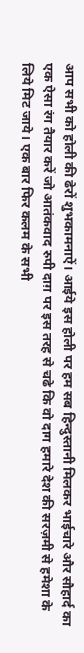आप सभी को होली की ढेरों शुभकामनाऐं। आईये इस होली पर हम सब हिन्दुस्तानी मिलकर भाईचारे और सौहार्द का एक ऐसा रंग तैयार करें जो आतंकवाद रुपी दाग़ पर इस तरह से चढे कि वो दाग हमारे देश की सरज़मी से हमेशा के लिये मिट जाये। एक बार फिर कलम के सभी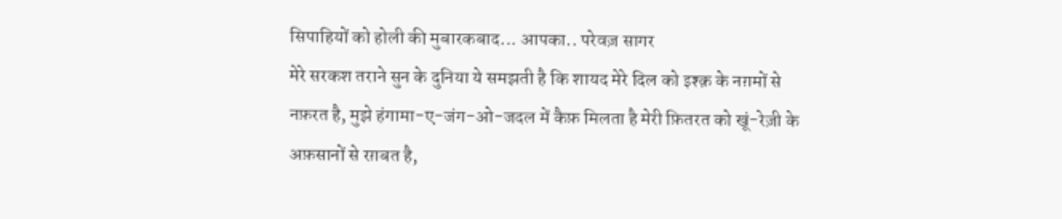सिपाहियों को होली की मुबारकबाद... आपका.. परेवज़ सागर
मेरे सरकश तराने सुन के दुनिया ये समझती है कि शायद मेरे दिल को इश्क़ के नग़मों से नफ़रत है, मुझे हंगामा-ए-जंग-ओ-जदल में कैफ़ मिलता है मेरी फ़ितरत को खूं-रेज़ी के अफ़सानों से रग़बत है,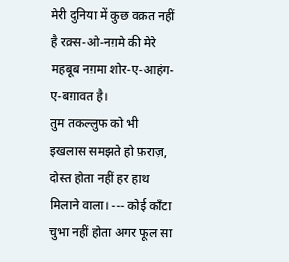मेरी दुनिया में कुछ वक़त नहीं है रक़्स-ओ-नग़मे की मेरे महबूब नग़मा शोर-ए-आहंग-ए-बग़ावत है।
तुम तकल्लुफ को भी इखलास समझते हो फ़राज़, दोस्त होता नहीं हर हाथ मिलाने वाला। --- कोई काँटा चुभा नहीं होता अगर फूल सा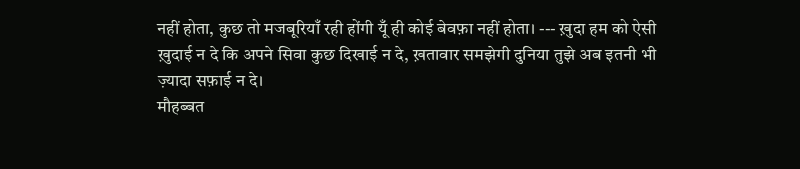नहीं होता, कुछ तो मजबूरियाँ रही होंगी यूँ ही कोई बेवफ़ा नहीं होता। --- ख़ुदा हम को ऐसी ख़ुदाई न दे कि अपने सिवा कुछ दिखाई न दे, ख़तावार समझेगी दुनिया तुझे अब इतनी भी ज़्यादा सफ़ाई न दे।
मौहब्बत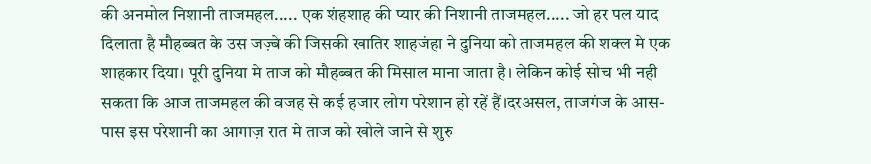की अनमोल निशानी ताजमहल..... एक शंहशाह की प्यार की निशानी ताजमहल..... जो हर पल याद दिलाता है मौहब्बत के उस जज़्बे की जिसकी खातिर शाहजंहा ने दुनिया को ताजमहल की शक्ल मे एक शाहकार दिया। पूरी दुनिया मे ताज को मौहब्बत की मिसाल माना जाता है। लेकिन कोई सोच भी नही सकता कि आज ताजमहल की वजह से कई हजार लोग परेशान हो रहें हैं।दरअसल, ताजगंज के आस-पास इस परेशानी का आगाज़ रात मे ताज को खोले जाने से शुरु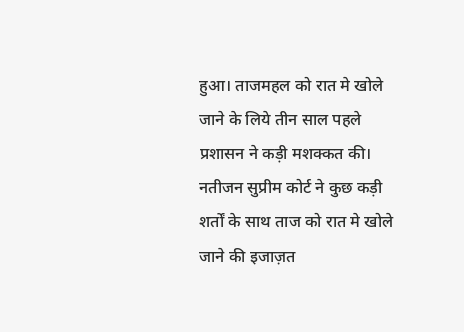हुआ। ताजमहल को रात मे खोले जाने के लिये तीन साल पहले प्रशासन ने कड़ी मशक्कत की। नतीजन सुप्रीम कोर्ट ने कुछ कड़ी शर्तों के साथ ताज को रात मे खोले जाने की इजाज़त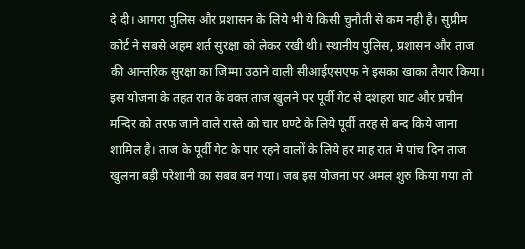दे दी। आगरा पुलिस और प्रशासन के लिये भी ये किसी चुनौती से कम नही है। सुप्रीम कोर्ट ने सबसे अहम शर्त सुरक्षा को लेकर रखी थी। स्थानीय पुलिस, प्रशासन और ताज की आन्तरिक सुरक्षा का जिम्मा उठाने वाली सीआईएसएफ ने इसका खाका तैयार किया। इस योजना के तहत रात के वक्त ताज खुलने पर पूर्वी गेट से दशहरा घाट और प्रचीन मन्दिर को तरफ जाने वाले रास्ते को चार घण्टे के लिये पूर्वी तरह से बन्द किये जाना शामिल है। ताज के पूर्वी गेट के पार रहने वालों के लिये हर माह रात मे पांच दिन ताज खुलना बड़ी परेशानी का सबब बन गया। जब इस योजना पर अमल शुरु किया गया तो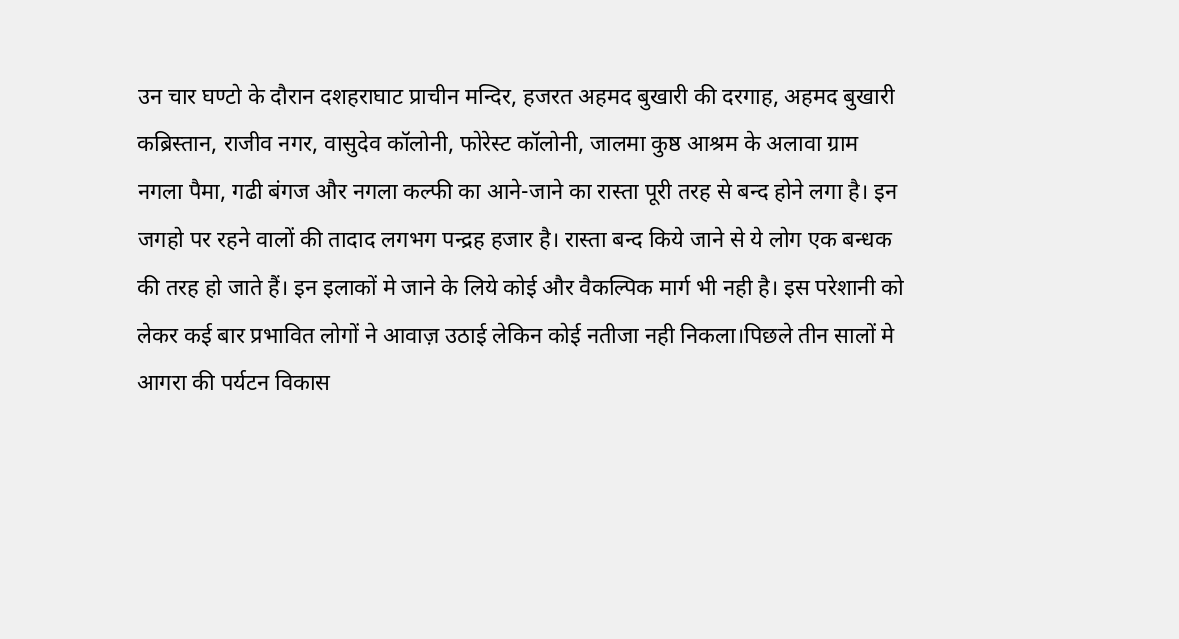उन चार घण्टो के दौरान दशहराघाट प्राचीन मन्दिर, हजरत अहमद बुखारी की दरगाह, अहमद बुखारी कब्रिस्तान, राजीव नगर, वासुदेव कॉलोनी, फोरेस्ट कॉलोनी, जालमा कुष्ठ आश्रम के अलावा ग्राम नगला पैमा, गढी बंगज और नगला कल्फी का आने-जाने का रास्ता पूरी तरह से बन्द होने लगा है। इन जगहो पर रहने वालों की तादाद लगभग पन्द्रह हजार है। रास्ता बन्द किये जाने से ये लोग एक बन्धक की तरह हो जाते हैं। इन इलाकों मे जाने के लिये कोई और वैकल्पिक मार्ग भी नही है। इस परेशानी को लेकर कई बार प्रभावित लोगों ने आवाज़ उठाई लेकिन कोई नतीजा नही निकला।पिछले तीन सालों मे आगरा की पर्यटन विकास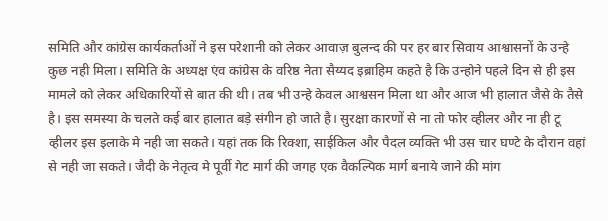समिति और कांग्रेस कार्यकर्ताओं ने इस परेशानी को लेकर आवाज़ बुलन्द की पर हर बार सिवाय आश्वासनों के उन्हे कुछ नही मिला। समिति के अध्यक्ष एंव कांग्रेस के वरिष्ठ नेता सैय्यद इब्राहिम कहते है कि उन्होने पहले दिन से ही इस मामले को लेकर अधिकारियों से बात की थी। तब भी उन्हे केवल आश्वसन मिला था और आज भी हालात जैसे के तैसे है। इस समस्या के चलते कई बार हालात बड़े संगीन हो जाते है। सुरक्षा कारणों से ना तो फोर व्हीलर और ना ही टू व्हीलर इस इलाके मे नही जा सकते। यहां तक कि रिक्शा, साईकिल और पैदल व्यक्ति भी उस चार घण्टे के दौरान वहां से नही जा सकते। जैदी के नेतृत्व मे पूर्वी गेट मार्ग की जगह एक वैकल्पिक मार्ग बनाये जाने की मांग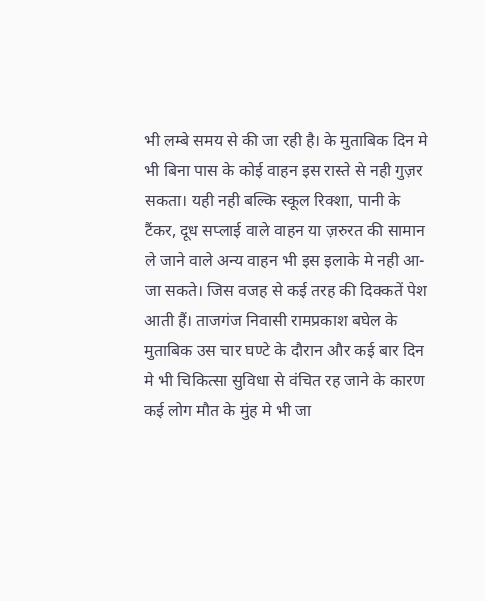भी लम्बे समय से की जा रही है। के मुताबिक दिन मे भी बिना पास के कोई वाहन इस रास्ते से नही गुज़र सकता। यही नही बल्कि स्कूल रिक्शा, पानी के टैंकर, दूध सप्लाई वाले वाहन या ज़रुरत की सामान ले जाने वाले अन्य वाहन भी इस इलाके मे नही आ-जा सकते। जिस वजह से कई तरह की दिक्कतें पेश आती हैं। ताजगंज निवासी रामप्रकाश बघेल के मुताबिक उस चार घण्टे के दौरान और कई बार दिन मे भी चिकित्सा सुविधा से वंचित रह जाने के कारण कई लोग मौत के मुंह मे भी जा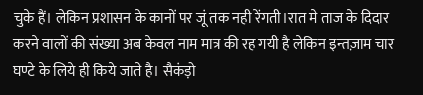चुके हैं। लेकिन प्रशासन के कानों पर जूं तक नही रेंगती।रात मे ताज के दिदार करने वालों की संख्या अब केवल नाम मात्र की रह गयी है लेकिन इन्तज़ाम चार घण्टे के लिये ही किये जाते है। सैकंड़ो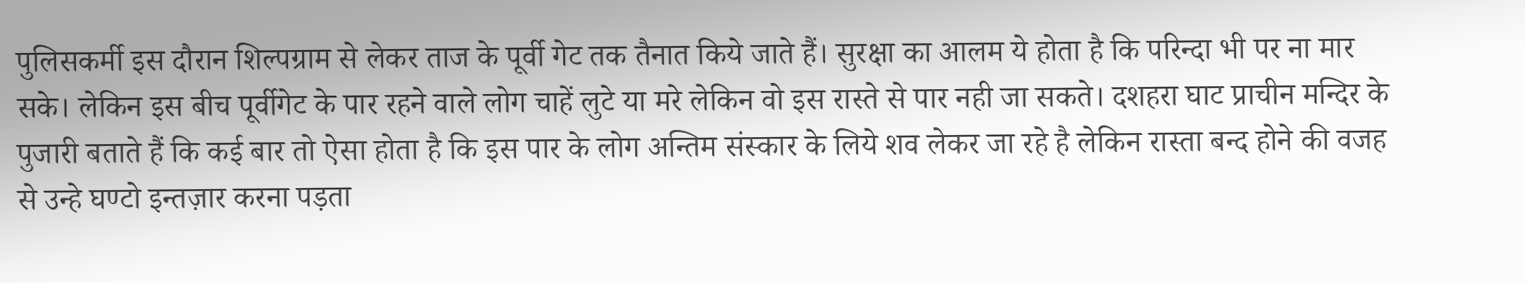पुलिसकर्मी इस दौरान शिल्पग्राम से लेकर ताज के पूर्वी गेट तक तैनात किये जाते हैं। सुरक्षा का आलम ये होता है कि परिन्दा भी पर ना मार सके। लेकिन इस बीच पूर्वीगेट के पार रहने वाले लोग चाहें लुटे या मरे लेकिन वो इस रास्ते से पार नही जा सकते। दशहरा घाट प्राचीन मन्दिर के पुजारी बताते हैं कि कई बार तो ऐसा होता है कि इस पार के लोग अन्तिम संस्कार के लिये शव लेकर जा रहे है लेकिन रास्ता बन्द होने की वजह से उन्हे घण्टो इन्तज़ार करना पड़ता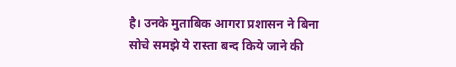है। उनके मुताबिक आगरा प्रशासन ने बिना सोचे समझे ये रास्ता बन्द किये जाने की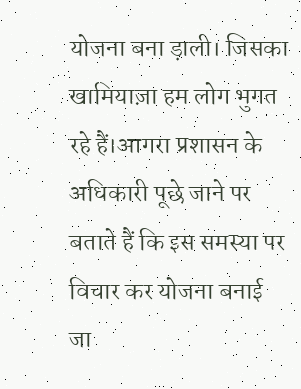योजना बना ड़ाली। जिसका खामियाज़ा हम लोग भुगत रहे हैं।आगरा प्रशासन के अधिकारी पूछे जाने पर बताते हैं कि इस समस्या पर विचार कर योजना बनाई जा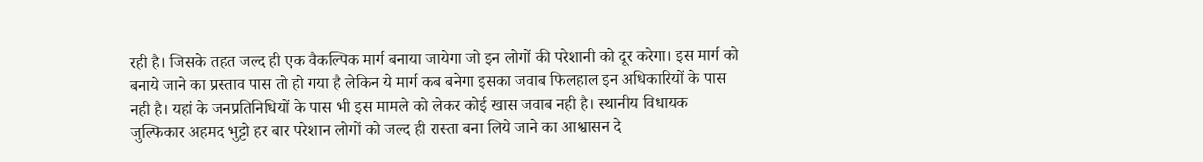रही है। जिसके तहत जल्द ही एक वैकल्पिक मार्ग बनाया जायेगा जो इन लोगों की परेशानी को दूर करेगा। इस मार्ग को बनाये जाने का प्रस्ताव पास तो हो गया है लेकिन ये मार्ग कब बनेगा इसका जवाब फिलहाल इन अधिकारियों के पास नही है। यहां के जनप्रतिनिधियों के पास भी इस मामले को लेकर कोई खास जवाब नही है। स्थानीय विधायक जुल्फिकार अहमद भुट्टो हर बार परेशान लोगों को जल्द ही रास्ता बना लिये जाने का आश्वासन दे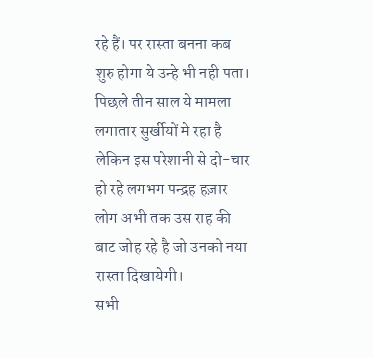रहे हैं। पर रास्ता बनना कब शुरु होगा ये उन्हे भी नही पता। पिछले तीन साल ये मामला लगातार सुर्खीयों मे रहा है लेकिन इस परेशानी से दो-चार हो रहे लगभग पन्द्रह हज़ार लोग अभी तक उस राह की बाट जोह रहे है जो उनको नया रास्ता दिखायेगी।
सभी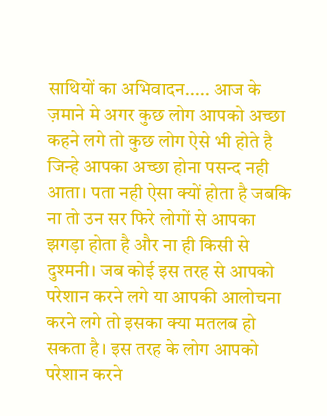साथियों का अभिवादन..... आज के ज़माने मे अगर कुछ लोग आपको अच्छा कहने लगे तो कुछ लोग ऐसे भी होते है जिन्हे आपका अच्छा होना पसन्द नही आता। पता नही ऐसा क्यों होता है जबकि ना तो उन सर फिरे लोगों से आपका झगड़ा होता है और ना ही किसी से दुश्मनी। जब कोई इस तरह से आपको परेशान करने लगे या आपकी आलोचना करने लगे तो इसका क्या मतलब हो सकता है। इस तरह के लोग आपको परेशान करने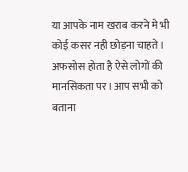या आपके नाम खराब करने मे भी कोई कसर नही छोड़ना चाहते। अफसोस होता है ऐसे लोगों की मानसिकता पर। आप सभी को बताना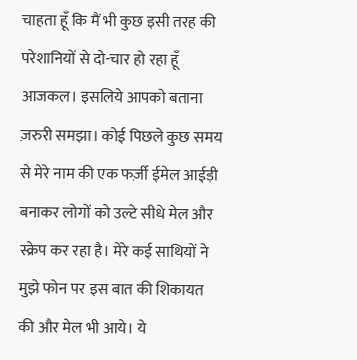चाहता हूँ कि मैं भी कुछ इसी तरह की परेशानियों से दो-चार हो रहा हूँ आजकल। इसलिये आपको बताना ज़रुरी समझा। कोई पिछले कुछ समय से मेरे नाम की एक फर्ज़ी ईमेल आईड़ी बनाकर लोगों को उल्टे सीधे मेल और स्क्रेप कर रहा है। मेरे कई साथियों ने मुझे फोन पर इस बात की शिकायत की और मेल भी आये। ये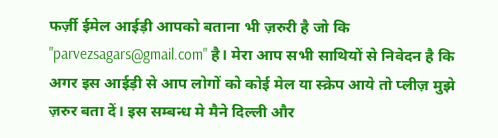फर्ज़ी ईमेल आईड़ी आपको बताना भी ज़रुरी है जो कि "parvezsagars@gmail.com" है। मेरा आप सभी साथियों से निवेदन है कि अगर इस आईड़ी से आप लोगों को कोई मेल या स्क्रेप आये तो प्लीज़ मुझे ज़रुर बता दें। इस सम्बन्ध मे मैने दिल्ली और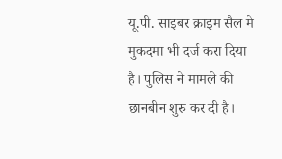यू.पी. साइबर क्राइम सैल मे मुकदमा भी दर्ज करा दिया है। पुलिस ने मामले की छानबीन शुरु कर दी है।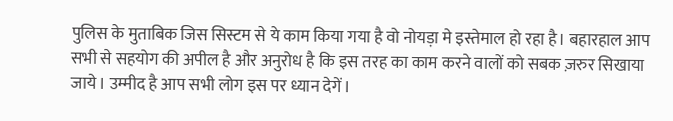पुलिस के मुताबिक जिस सिस्टम से ये काम किया गया है वो नोयड़ा मे इस्तेमाल हो रहा है। बहारहाल आप सभी से सहयोग की अपील है और अनुरोध है कि इस तरह का काम करने वालों को सबक ज़रुर सिखाया जाये। उम्मीद है आप सभी लोग इस पर ध्यान देगें।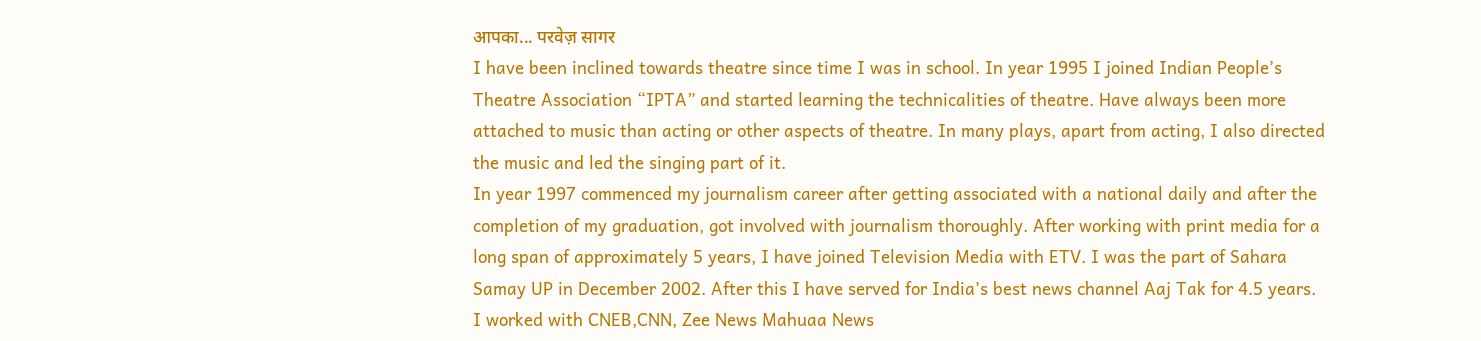आपका... परवेज़ सागर
I have been inclined towards theatre since time I was in school. In year 1995 I joined Indian People’s Theatre Association “IPTA” and started learning the technicalities of theatre. Have always been more attached to music than acting or other aspects of theatre. In many plays, apart from acting, I also directed the music and led the singing part of it.
In year 1997 commenced my journalism career after getting associated with a national daily and after the completion of my graduation, got involved with journalism thoroughly. After working with print media for a long span of approximately 5 years, I have joined Television Media with ETV. I was the part of Sahara Samay UP in December 2002. After this I have served for India’s best news channel Aaj Tak for 4.5 years. I worked with CNEB,CNN, Zee News Mahuaa News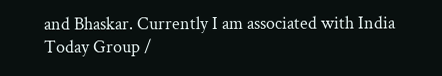and Bhaskar. Currently I am associated with India Today Group /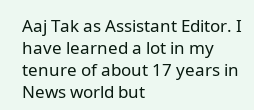Aaj Tak as Assistant Editor. I have learned a lot in my tenure of about 17 years in News world but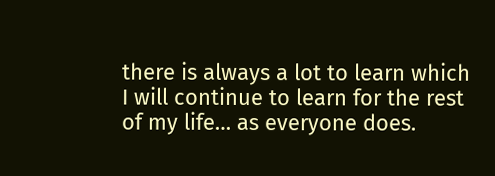there is always a lot to learn which I will continue to learn for the rest of my life… as everyone does.